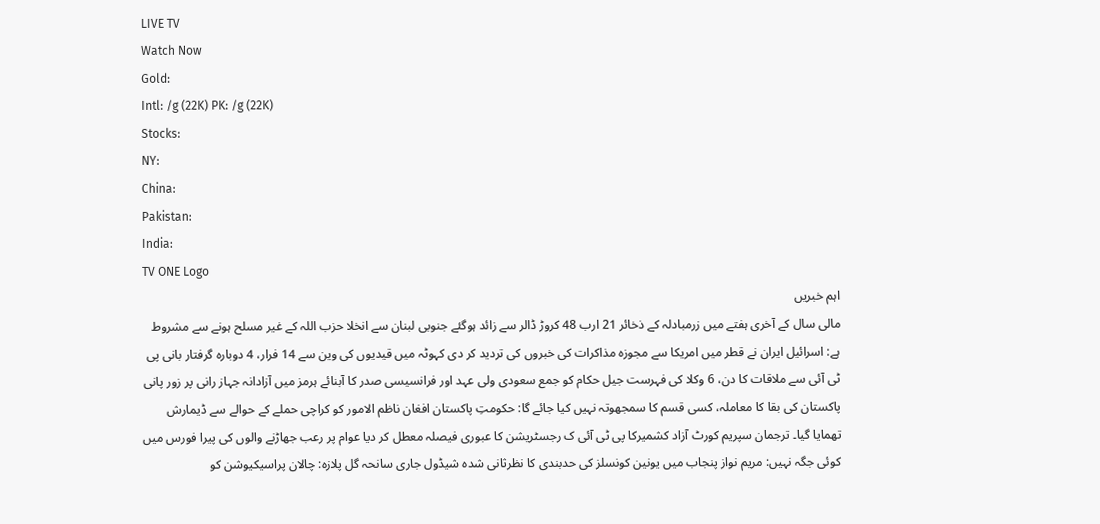LIVE TV
Watch Now
Gold:
Intl: /g (22K) PK: /g (22K)
Stocks:
NY:
China:
Pakistan:
India:
TV ONE Logo
اہم خبریں
مالی سال کے آخری ہفتے میں زرمبادلہ کے ذخائر 21 ارب 48 کروڑ ڈالر سے زائد ہوگئے جنوبی لبنان سے انخلا حزب اللہ کے غیر مسلح ہونے سے مشروط ہے: اسرائیل ایران نے قطر میں امریکا سے مجوزہ مذاکرات کی خبروں کی تردید کر دی کہوٹہ میں قیدیوں کی وین سے 14 فرار، 4 دوبارہ گرفتار بانی پی ٹی آئی سے ملاقات کا دن، 6 وکلا کی فہرست جیل حکام کو جمع سعودی ولی عہد اور فرانسیسی صدر کا آبنائے ہرمز میں آزادانہ جہاز رانی پر زور پانی پاکستان کی بقا کا معاملہ، کسی قسم کا سمجھوتہ نہیں کیا جائے گا: حکومتِ پاکستان افغان ناظم الامور کو کراچی حملے کے حوالے سے ڈیمارش تھمایا گیا۔ ترجمان سپریم کورٹ آزاد کشمیرکا پی ٹی آئی ک رجسٹریشن کا عبوری فیصلہ معطل کر دیا عوام پر رعب جھاڑنے والوں کی پیرا فورس میں کوئی جگہ نہیں: مریم نواز پنجاب میں یونین کونسلز کی حدبندی کا نظرثانی شدہ شیڈول جاری سانحہ گل پلازہ: چالان پراسیکیوشن کو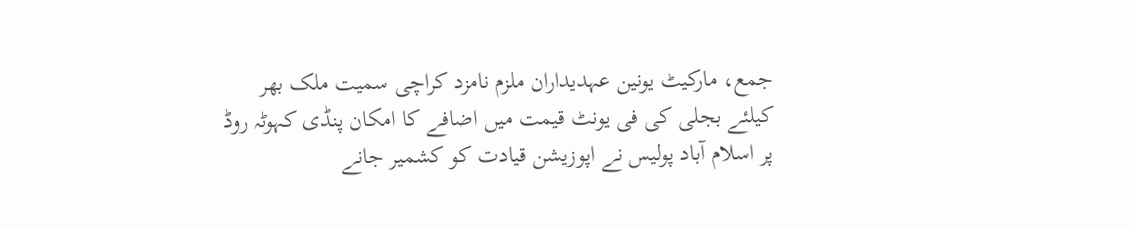جمع، مارکیٹ یونین عہدیداران ملزم نامزد کراچی سمیت ملک بھر کیلئے بجلی کی فی یونٹ قیمت میں اضافے کا امکان پنڈی کہوٹہ روڈ پر اسلام آباد پولیس نے اپوزیشن قیادت کو کشمیر جانے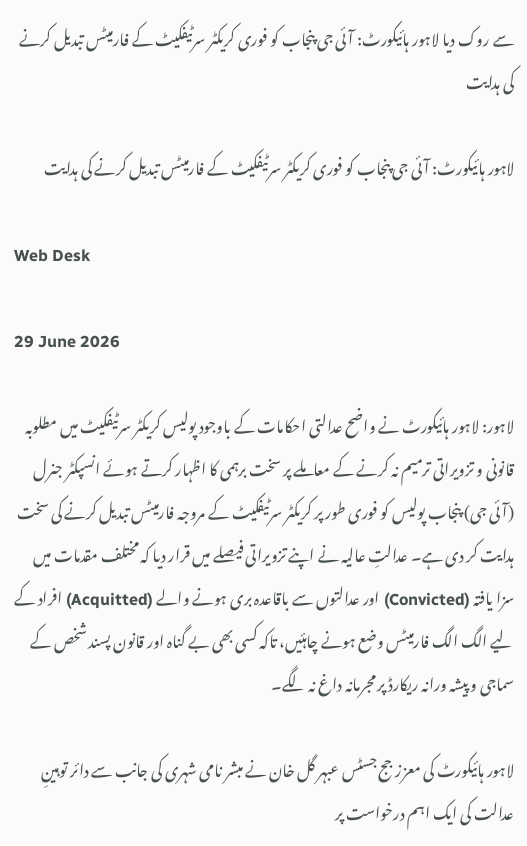سے روک دیا لاہور ہائیکورٹ: آئی جی پنجاب کو فوری کریکٹر سرٹیفکیٹ کے فارمیٹس تبدیل کرنے کی ہدایت

لاہور ہائیکورٹ: آئی جی پنجاب کو فوری کریکٹر سرٹیفکیٹ کے فارمیٹس تبدیل کرنے کی ہدایت

Web Desk

29 June 2026

لاہور: لاہور ہائیکورٹ نے واضح عدالتی احکامات کے باوجود پولیس کریکٹر سرٹیفکیٹ میں مطلوبہ قانونی و تزویراتی ترمیم نہ کرنے کے معاملے پر سخت برہمی کا اظہار کرتے ہوئے انسپکٹر جنرل (آئی جی) پنجاب پولیس کو فوری طور پر کریکٹر سرٹیفکیٹ کے مروجہ فارمیٹس تبدیل کرنے کی سخت ہدایت کر دی ہے۔ عدالتِ عالیہ نے اپنے تزویراتی فیصلے میں قرار دیا کہ مختلف مقدمات میں سزا یافتہ (Convicted) اور عدالتوں سے باقاعدہ بری ہونے والے (Acquitted) افراد کے لیے الگ الگ فارمیٹس وضع ہونے چاہئیں، تاکہ کسی بھی بے گناہ اور قانون پسند شخص کے سماجی و پیشہ ورانہ ریکارڈ پر مجرمانہ داغ نہ لگے۔

لاہور ہائیکورٹ کی معزز جج جسٹس عبہر گل خان نے مبشر نامی شہری کی جانب سے دائر توہینِ عدالت کی ایک اہم درخواست پر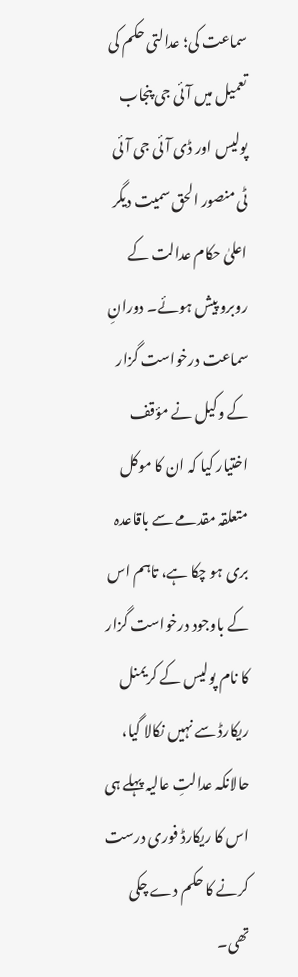سماعت کی؛ عدالتی حکم کی تعمیل میں آئی جی پنجاب پولیس اور ڈی آئی جی آئی ٹی منصور الحق سمیت دیگر اعلیٰ حکام عدالت کے روبرو پیش ہوئے۔ دورانِ سماعت درخواست گزار کے وکیل نے مؤقف اختیار کیا کہ ان کا موکل متعلقہ مقدمے سے باقاعدہ بری ہو چکا ہے، تاہم اس کے باوجود درخواست گزار کا نام پولیس کے کریمنل ریکارڈ سے نہیں نکالا گیا، حالانکہ عدالتِ عالیہ پہلے ہی اس کا ریکارڈ فوری درست کرنے کا حکم دے چکی تھی۔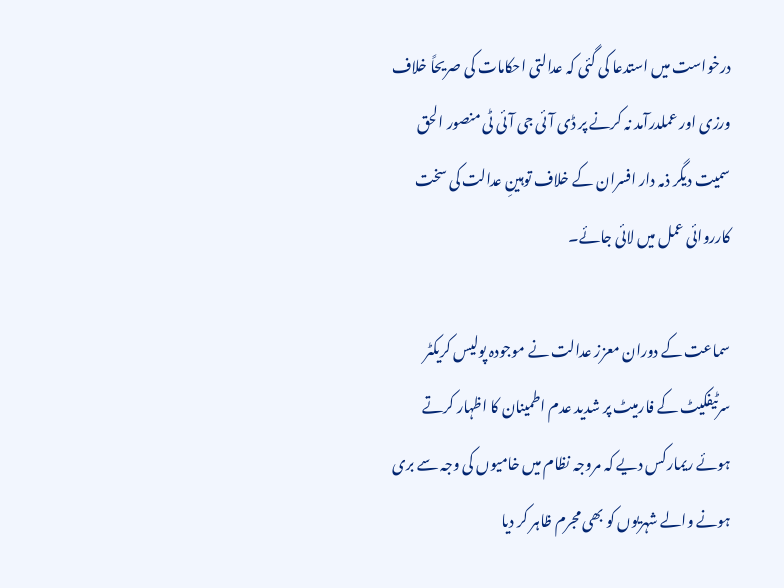درخواست میں استدعا کی گئی کہ عدالتی احکامات کی صریحاً خلاف ورزی اور عملدرآمد نہ کرنے پر ڈی آئی جی آئی ٹی منصور الحق سمیت دیگر ذمہ دار افسران کے خلاف توہینِ عدالت کی سخت کارروائی عمل میں لائی جائے۔

سماعت کے دوران معزز عدالت نے موجودہ پولیس کریکٹر سرٹیفکیٹ کے فارمیٹ پر شدید عدم اطمینان کا اظہار کرتے ہوئے ریمارکس دیے کہ مروجہ نظام میں خامیوں کی وجہ سے بری ہونے والے شہریوں کو بھی مجرم ظاہر کر دیا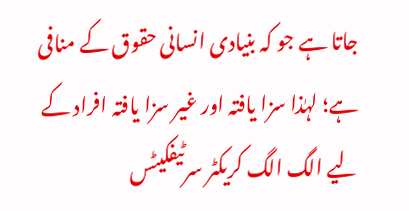جاتا ہے جو کہ بنیادی انسانی حقوق کے منافی ہے؛ لہٰذا سزا یافتہ اور غیر سزا یافتہ افراد کے لیے الگ الگ کریکٹر سرٹیفکیٹس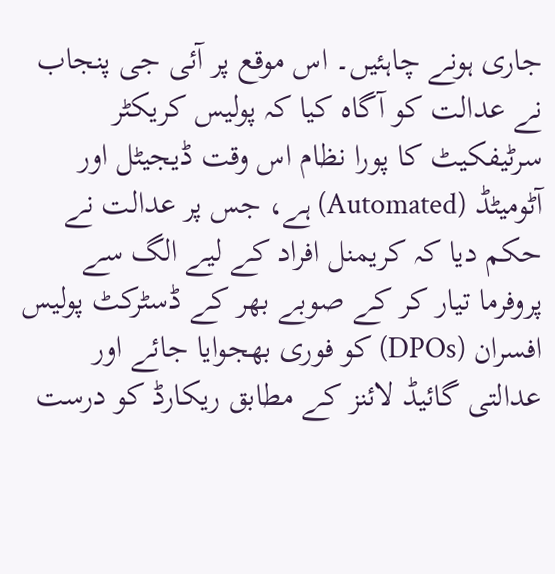جاری ہونے چاہئیں۔ اس موقع پر آئی جی پنجاب نے عدالت کو آگاہ کیا کہ پولیس کریکٹر سرٹیفکیٹ کا پورا نظام اس وقت ڈیجیٹل اور آٹومیٹڈ (Automated) ہے، جس پر عدالت نے حکم دیا کہ کریمنل افراد کے لیے الگ سے پروفرما تیار کر کے صوبے بھر کے ڈسٹرکٹ پولیس افسران (DPOs) کو فوری بھجوایا جائے اور عدالتی گائیڈ لائنز کے مطابق ریکارڈ کو درست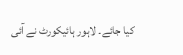کیا جائے۔ لاہور ہائیکورٹ نے آئی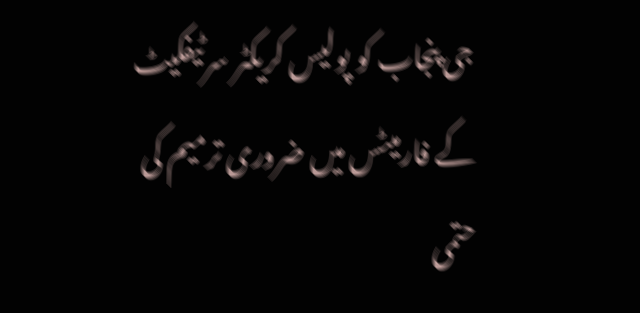جی پنجاب کو پولیس کریکٹر سرٹیفکیٹ کے فارمیٹس میں ضروری ترمیم کی حتمی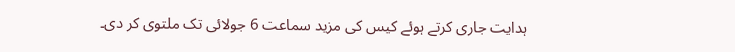ہدایت جاری کرتے ہوئے کیس کی مزید سماعت 6 جولائی تک ملتوی کر دی۔